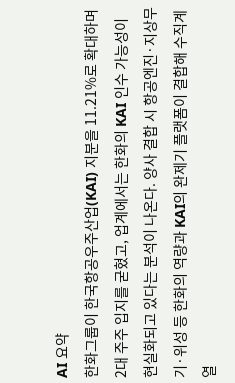AI 요약
한화그룹이 한국항공우주산업(KAI) 지분을 11.21%로 확대하며 2대 주주 입지를 굳혔고, 업계에서는 한화의 KAI 인수 가능성이 현실화되고 있다는 분석이 나온다. 양사 결합 시 항공엔진·지상무기·위성 등 한화의 역량과 KAI의 완제기 플랫폼이 결합해 수직계열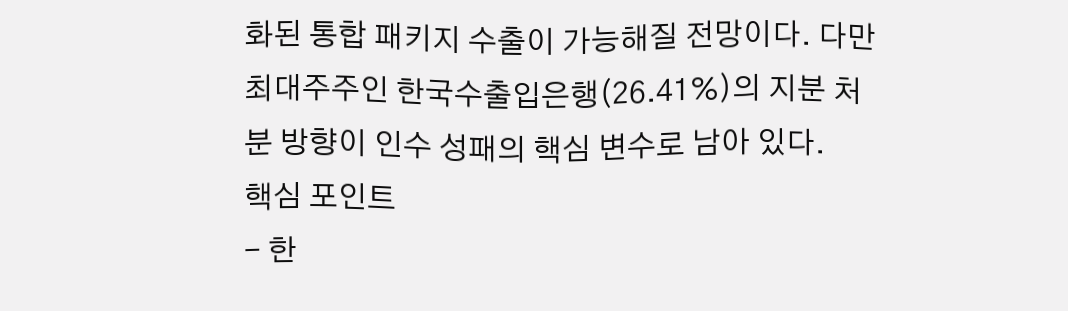화된 통합 패키지 수출이 가능해질 전망이다. 다만 최대주주인 한국수출입은행(26.41%)의 지분 처분 방향이 인수 성패의 핵심 변수로 남아 있다.
핵심 포인트
- 한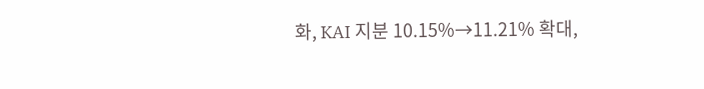화, KAI 지분 10.15%→11.21% 확대,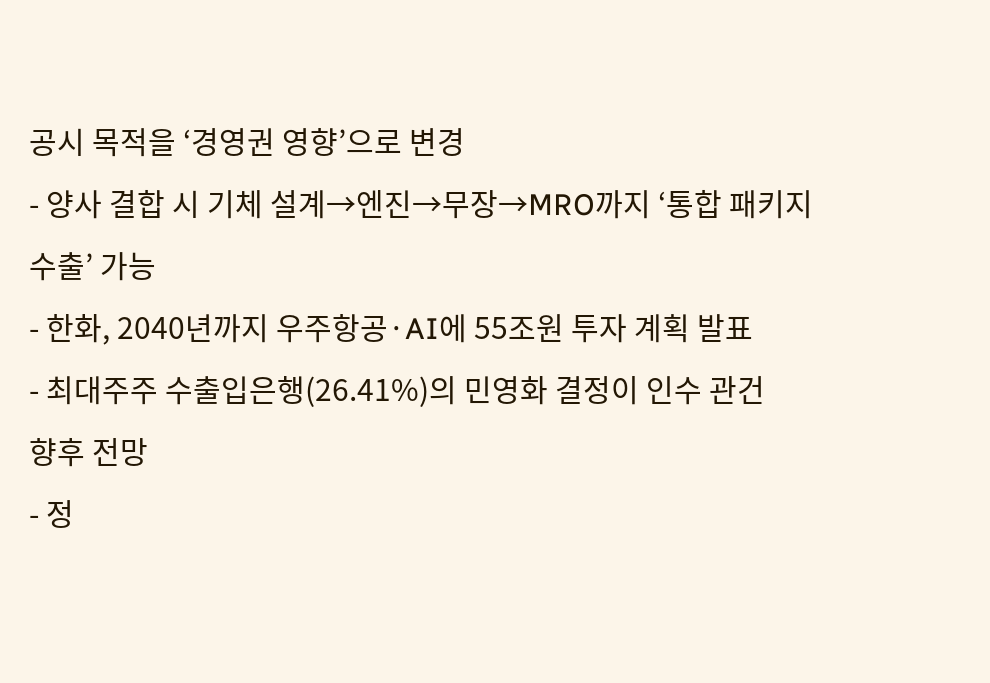공시 목적을 ‘경영권 영향’으로 변경
- 양사 결합 시 기체 설계→엔진→무장→MRO까지 ‘통합 패키지 수출’ 가능
- 한화, 2040년까지 우주항공·AI에 55조원 투자 계획 발표
- 최대주주 수출입은행(26.41%)의 민영화 결정이 인수 관건
향후 전망
- 정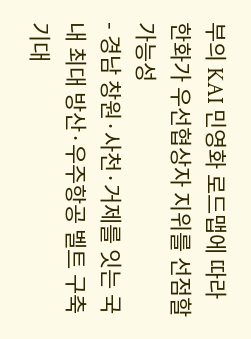부의 KAI 민영화 로드맵에 따라 한화가 우선협상자 지위를 선점할 가능성
- 경남 창원·사천·거제를 잇는 국내 최대 방산·우주항공 벨트 구축 기대